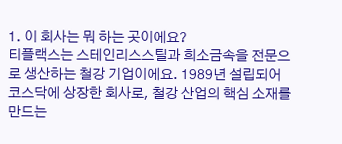1. 이 회사는 뭐 하는 곳이에요?
티플랙스는 스테인리스스틸과 희소금속을 전문으로 생산하는 철강 기업이에요. 1989년 설립되어 코스닥에 상장한 회사로, 철강 산업의 핵심 소재를 만드는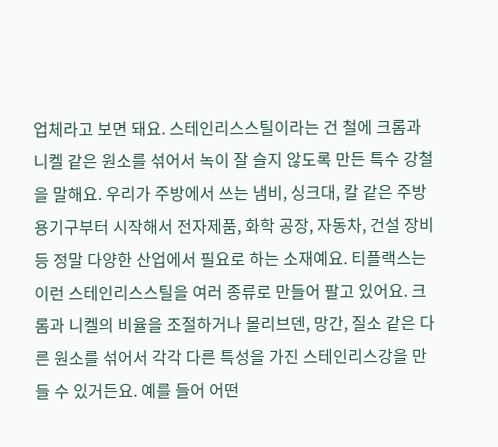업체라고 보면 돼요. 스테인리스스틸이라는 건 철에 크롬과 니켈 같은 원소를 섞어서 녹이 잘 슬지 않도록 만든 특수 강철을 말해요. 우리가 주방에서 쓰는 냄비, 싱크대, 칼 같은 주방용기구부터 시작해서 전자제품, 화학 공장, 자동차, 건설 장비 등 정말 다양한 산업에서 필요로 하는 소재예요. 티플랙스는 이런 스테인리스스틸을 여러 종류로 만들어 팔고 있어요. 크롬과 니켈의 비율을 조절하거나 몰리브덴, 망간, 질소 같은 다른 원소를 섞어서 각각 다른 특성을 가진 스테인리스강을 만들 수 있거든요. 예를 들어 어떤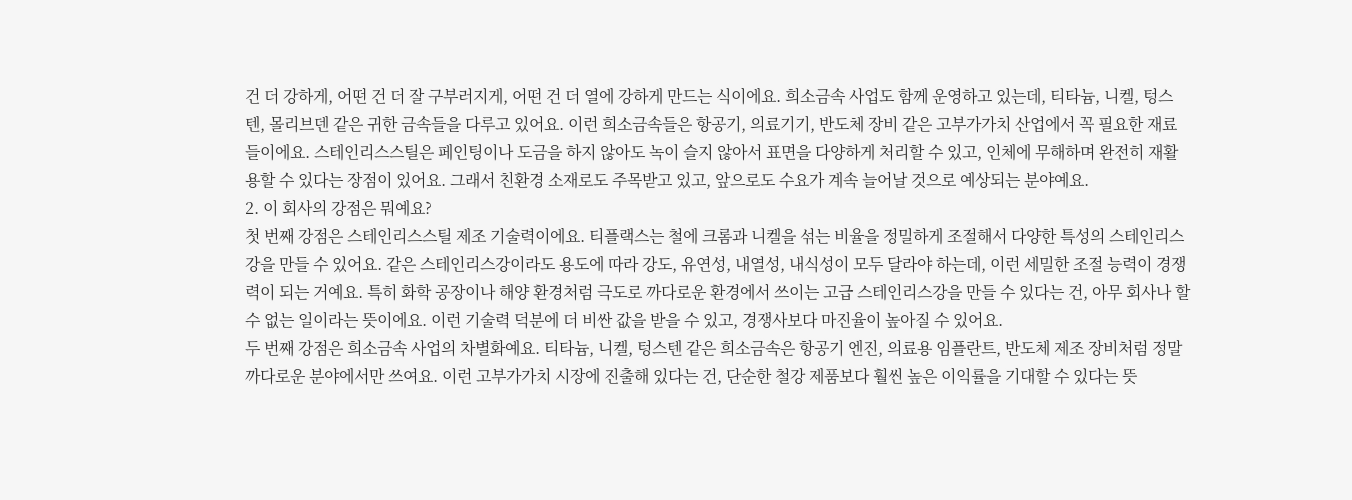건 더 강하게, 어떤 건 더 잘 구부러지게, 어떤 건 더 열에 강하게 만드는 식이에요. 희소금속 사업도 함께 운영하고 있는데, 티타늄, 니켈, 텅스텐, 몰리브덴 같은 귀한 금속들을 다루고 있어요. 이런 희소금속들은 항공기, 의료기기, 반도체 장비 같은 고부가가치 산업에서 꼭 필요한 재료들이에요. 스테인리스스틸은 페인팅이나 도금을 하지 않아도 녹이 슬지 않아서 표면을 다양하게 처리할 수 있고, 인체에 무해하며 완전히 재활용할 수 있다는 장점이 있어요. 그래서 친환경 소재로도 주목받고 있고, 앞으로도 수요가 계속 늘어날 것으로 예상되는 분야예요.
2. 이 회사의 강점은 뭐예요?
첫 번째 강점은 스테인리스스틸 제조 기술력이에요. 티플랙스는 철에 크롬과 니켈을 섞는 비율을 정밀하게 조절해서 다양한 특성의 스테인리스강을 만들 수 있어요. 같은 스테인리스강이라도 용도에 따라 강도, 유연성, 내열성, 내식성이 모두 달라야 하는데, 이런 세밀한 조절 능력이 경쟁력이 되는 거예요. 특히 화학 공장이나 해양 환경처럼 극도로 까다로운 환경에서 쓰이는 고급 스테인리스강을 만들 수 있다는 건, 아무 회사나 할 수 없는 일이라는 뜻이에요. 이런 기술력 덕분에 더 비싼 값을 받을 수 있고, 경쟁사보다 마진율이 높아질 수 있어요.
두 번째 강점은 희소금속 사업의 차별화예요. 티타늄, 니켈, 텅스텐 같은 희소금속은 항공기 엔진, 의료용 임플란트, 반도체 제조 장비처럼 정말 까다로운 분야에서만 쓰여요. 이런 고부가가치 시장에 진출해 있다는 건, 단순한 철강 제품보다 훨씬 높은 이익률을 기대할 수 있다는 뜻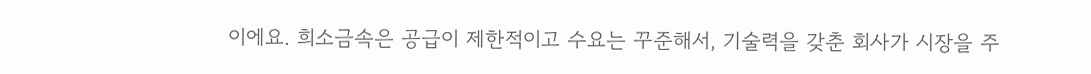이에요. 희소금속은 공급이 제한적이고 수요는 꾸준해서, 기술력을 갖춘 회사가 시장을 주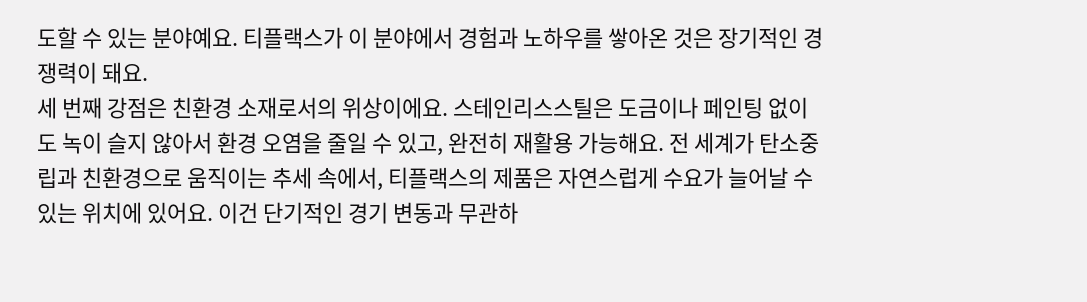도할 수 있는 분야예요. 티플랙스가 이 분야에서 경험과 노하우를 쌓아온 것은 장기적인 경쟁력이 돼요.
세 번째 강점은 친환경 소재로서의 위상이에요. 스테인리스스틸은 도금이나 페인팅 없이도 녹이 슬지 않아서 환경 오염을 줄일 수 있고, 완전히 재활용 가능해요. 전 세계가 탄소중립과 친환경으로 움직이는 추세 속에서, 티플랙스의 제품은 자연스럽게 수요가 늘어날 수 있는 위치에 있어요. 이건 단기적인 경기 변동과 무관하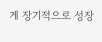게 장기적으로 성장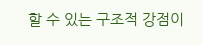할 수 있는 구조적 강점이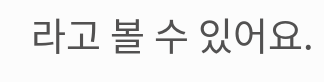라고 볼 수 있어요.